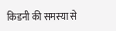किडनी की समस्या से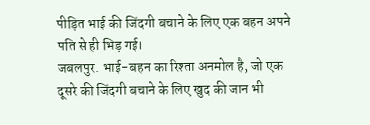पीड़ित भाई की जिंदगी बचाने के लिए एक बहन अपने पति से ही भिड़ गई।
जबलपुर. भाई-बहन का रिश्ता अनमोल है, जो एक दूसरे की जिंदगी बचाने के लिए खुद की जान भी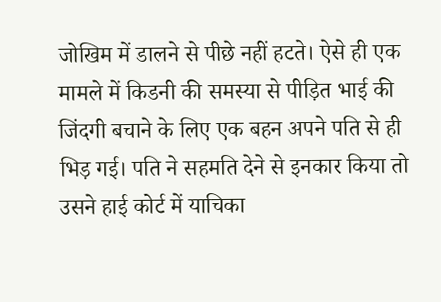जोखिम में डालने से पीछे नहीं हटते। ऐसे ही एक मामले में किडनी की समस्या से पीड़ित भाई की जिंदगी बचाने के लिए एक बहन अपने पति से ही भिड़ गई। पति ने सहमति देने से इनकार किया तो उसने हाई कोर्ट में याचिका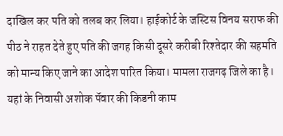दाखिल कर पति को तलब कर लिया। हाईकोर्ट के जस्टिस विनय सराफ की पीठ ने राहत देते हुए पति की जगह किसी दूसरे करीबी रिश्तेदार की सहमति को मान्य किए जाने का आदेश पारित किया। मामला राजगढ़ जिले का है। यहां के निवासी अशोक पॅवार की किडनी काम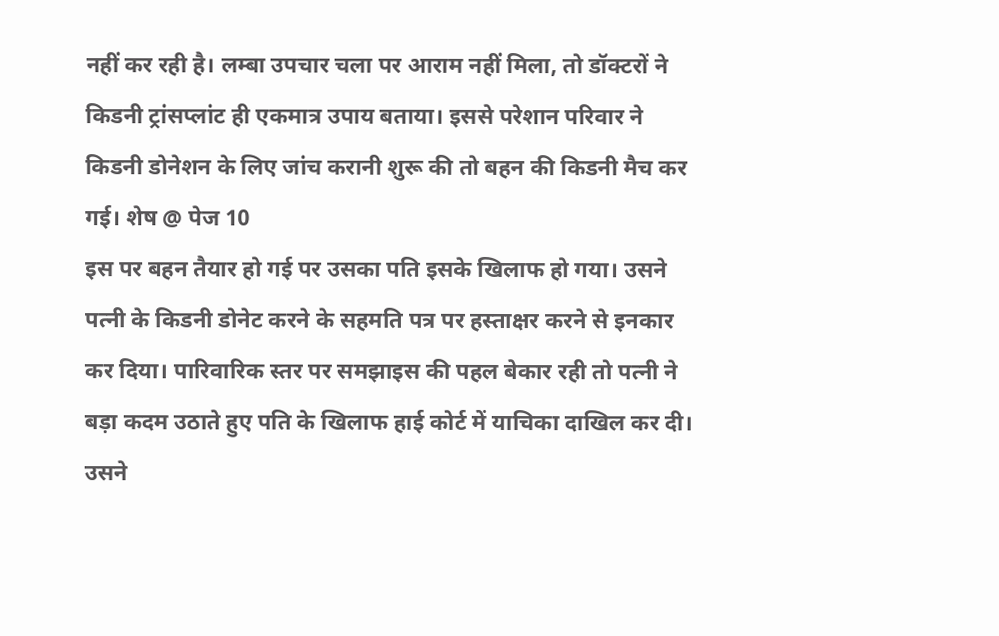नहीं कर रही है। लम्बा उपचार चला पर आराम नहीं मिला, तो डॉक्टरों ने किडनी ट्रांसप्लांट ही एकमात्र उपाय बताया। इससे परेशान परिवार ने किडनी डोनेशन के लिए जांच करानी शुरू की तो बहन की किडनी मैच कर गई। शेष @ पेज 10
इस पर बहन तैयार हो गई पर उसका पति इसके खिलाफ हो गया। उसने पत्नी के किडनी डोनेट करने के सहमति पत्र पर हस्ताक्षर करने से इनकार कर दिया। पारिवारिक स्तर पर समझाइस की पहल बेकार रही तो पत्नी ने बड़ा कदम उठाते हुए पति के खिलाफ हाई कोर्ट में याचिका दाखिल कर दी। उसने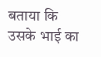बताया कि उसके भाई का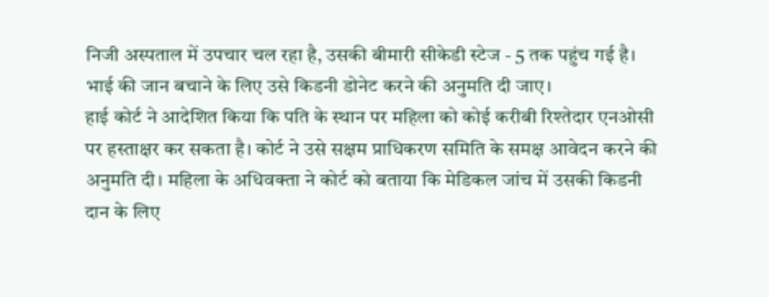निजी अस्पताल में उपचार चल रहा है, उसकी बीमारी सीकेडी स्टेज - 5 तक पहुंच गई है। भाई की जान बचाने के लिए उसे किडनी डोनेट करने की अनुमति दी जाए।
हाई कोर्ट ने आदेशित किया कि पति के स्थान पर महिला को कोई करीबी रिश्तेदार एनओसी पर हस्ताक्षर कर सकता है। कोर्ट ने उसे सक्षम प्राधिकरण समिति के समक्ष आवेदन करने की अनुमति दी। महिला के अधिवक्ता ने कोर्ट को बताया कि मेडिकल जांच में उसकी किडनी दान के लिए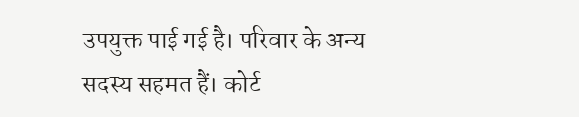उपयुक्त पाई गई है। परिवार के अन्य सदस्य सहमत हैं। कोर्ट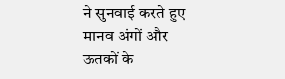ने सुनवाई करते हुए मानव अंगों और ऊतकों के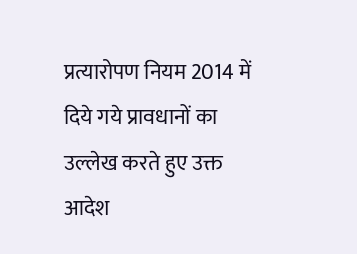प्रत्यारोपण नियम 2014 में दिये गये प्रावधानों का उल्लेख करते हुए उक्त आदेश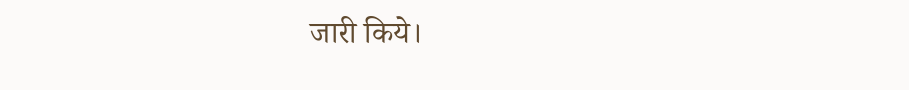जारी किये।